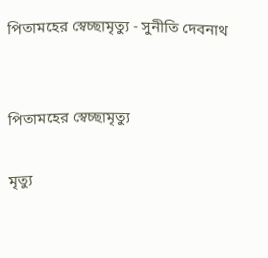পিতামহের স্বেচ্ছামৃত্যু - সুনীতি দেবনাথ


পিতামহের স্বেচ্ছামৃত্যু

মৃত্যু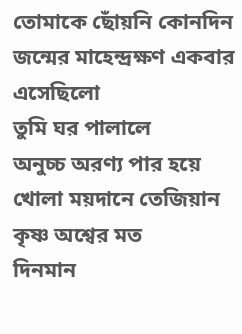তোমাকে ছোঁয়নি কোনদিন
জন্মের মাহেন্দ্রক্ষণ একবার এসেছিলো
তুমি ঘর পালালে
অনুচ্চ অরণ্য পার হয়ে
খোলা ময়দানে তেজিয়ান কৃষ্ণ অশ্বের মত
দিনমান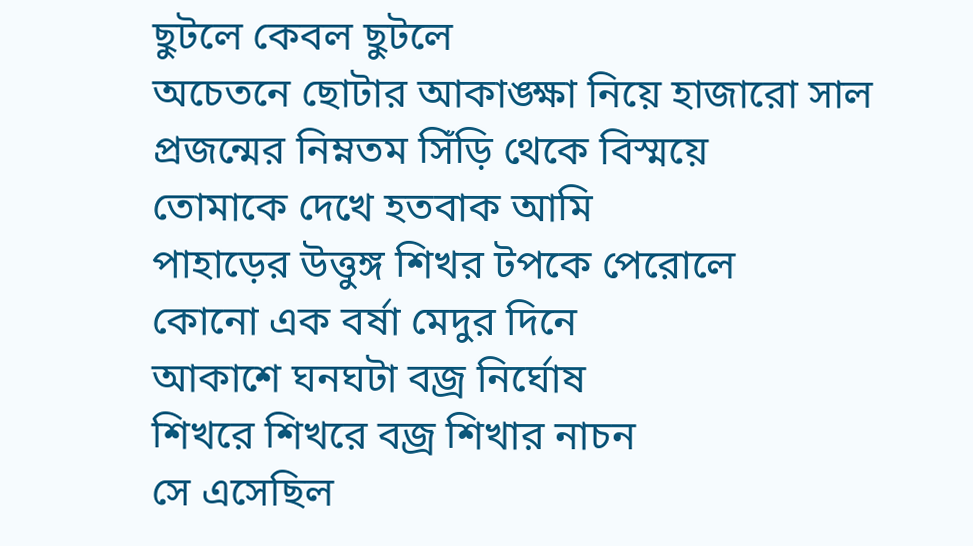ছুটলে কেবল ছুটলে
অচেতনে ছোটার আকাঙ্ক্ষা নিয়ে হাজারো সাল
প্রজন্মের নিম্নতম সিঁড়ি থেকে বিস্ময়ে
তোমাকে দেখে হতবাক আমি
পাহাড়ের উত্তুঙ্গ শিখর টপকে পেরোলে
কোনো এক বর্ষা মেদুর দিনে
আকাশে ঘনঘটা বজ্র নির্ঘোষ
শিখরে শিখরে বজ্র শিখার নাচন
সে এসেছিল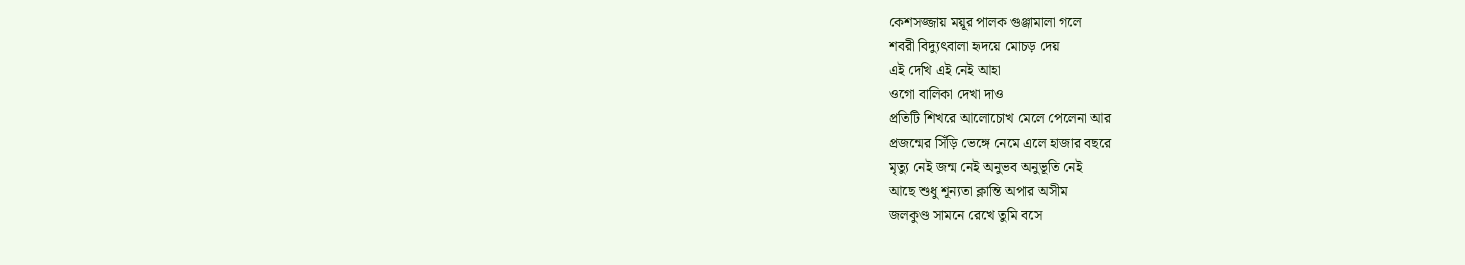কেশসজ্জায় ময়ূর পালক গুঞ্জামালা গলে
শবরী বিদ্যুৎবালা হৃদয়ে মোচড় দেয়
এই দেখি এই নেই আহা
ওগো বালিকা দেখা দাও
প্রতিটি শিখরে আলোচোখ মেলে পেলেনা আর
প্রজন্মের সিঁড়ি ভেঙ্গে নেমে এলে হাজার বছরে
মৃত্যু নেই জন্ম নেই অনুভব অনুভূতি নেই
আছে শুধু শূন্যতা ক্লান্তি অপার অসীম
জলকুণ্ড সামনে রেখে তুমি বসে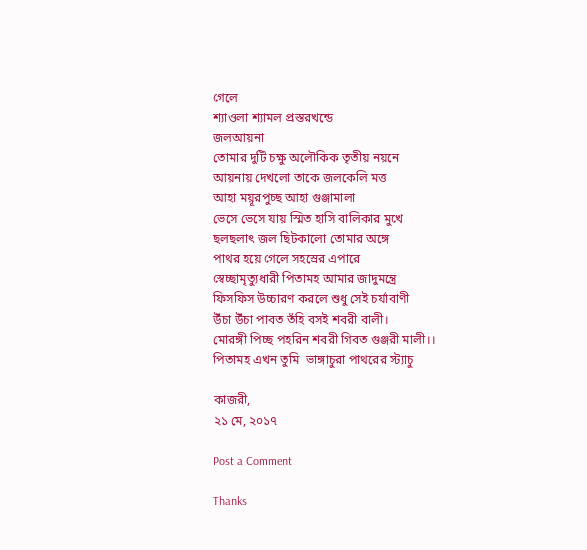গেলে
শ্যাওলা শ্যামল প্রস্তরখন্ডে
জলআয়না
তোমার দুটি চক্ষু অলৌকিক তৃতীয় নয়নে
আয়নায় দেখলো তাকে জলকেলি মত্ত
আহা ময়ূরপুচ্ছ আহা গুঞ্জামালা
ভেসে ভেসে যায় স্মিত হাসি বালিকার মুখে
ছলছলাৎ জল ছিটকালো তোমার অঙ্গে
পাথর হয়ে গেলে সহস্রের এপারে
স্বেচ্ছামৃত্যুধারী পিতামহ আমার জাদুমন্ত্রে
ফিসফিস উচ্চারণ করলে শুধু সেই চর্যাবাণী
উঁচা উঁচা পাবত তঁহি বসই শবরী বালী।
মোরঙ্গী পিচ্ছ পহরিন শবরী গিবত গুঞ্জরী মালী।।
পিতামহ এখন তুমি  ভাঙ্গাচুরা পাথরের স্ট্যাচু

কাজরী,
২১ মে, ২০১৭

Post a Comment

Thanks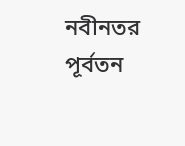নবীনতর পূর্বতন